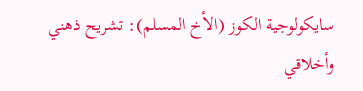سايكولوجية الكوز (الأخ المسلم): تشريح ذهني وأخلاقي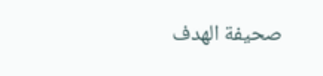صحيفة الهدف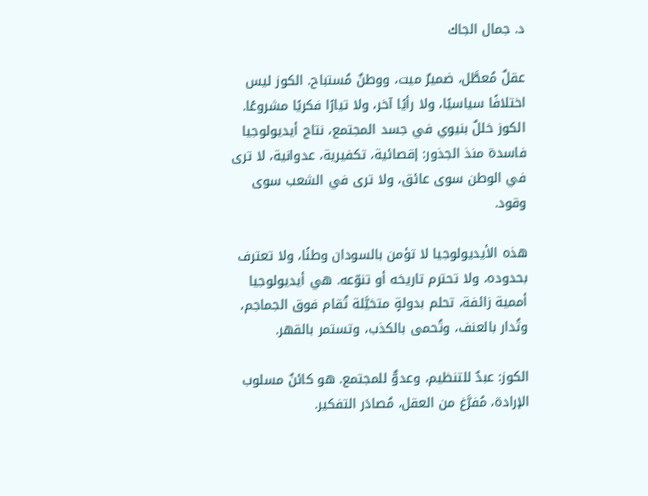د. جمال الجاك

عقلٌ مُعطَّل، ضميرٌ ميت، ووطنٌ مُستباح. الكوز ليس اختلافًا سياسيًا، ولا رأيًا آخر، ولا تيارًا فكريًا مشروعًا. الكوز خللٌ بنيوي في جسد المجتمع، نتاج أيديولوجيا فاسدة منذ الجذور: إقصائية، تكفيرية، عدوانية، لا ترى في الوطن سوى عائق، ولا ترى في الشعب سوى وقود.

هذه الأيديولوجيا لا تؤمن بالسودان وطنًا، ولا تعترف بحدوده، ولا تحترم تاريخه أو تنوّعه. هي أيديولوجيا أممية زائفة، تحلم بدولةٍ متخيَّلة تُقام فوق الجماجم، وتُدار بالعنف، وتُحمى بالكذب، وتستمر بالقهر.

الكوز: عبدٌ للتنظيم، وعدوٌّ للمجتمع. هو كائنٌ مسلوب الإرادة، مُفرَّغ من العقل، مُصادَر التفكير.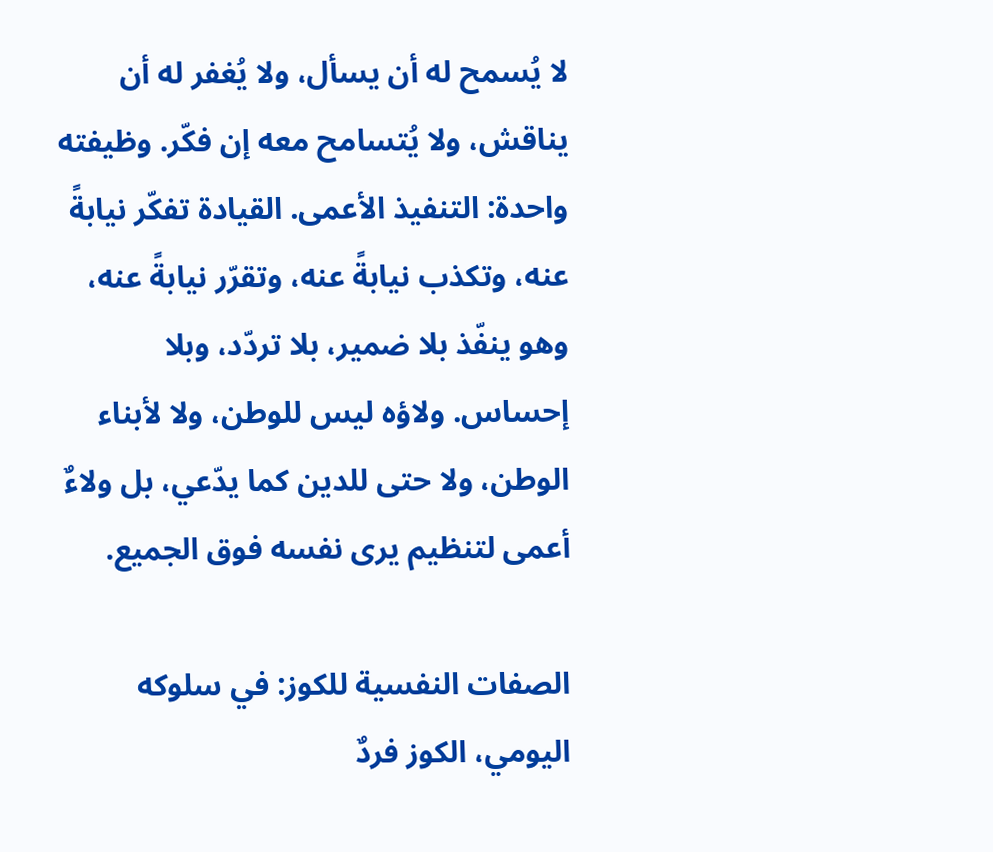لا يُسمح له أن يسأل، ولا يُغفر له أن يناقش، ولا يُتسامح معه إن فكّر. وظيفته واحدة: التنفيذ الأعمى. القيادة تفكّر نيابةً عنه، وتكذب نيابةً عنه، وتقرّر نيابةً عنه، وهو ينفّذ بلا ضمير، بلا تردّد، وبلا إحساس. ولاؤه ليس للوطن، ولا لأبناء الوطن، ولا حتى للدين كما يدّعي، بل ولاءٌ أعمى لتنظيم يرى نفسه فوق الجميع.

الصفات النفسية للكوز: في سلوكه اليومي، الكوز فردٌ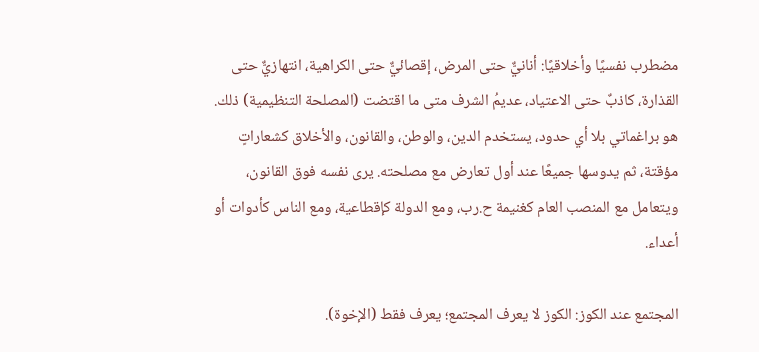مضطرب نفسيًا وأخلاقيًا: أنانيٌّ حتى المرض، إقصائيٌّ حتى الكراهية، انتهازيٌّ حتى القذارة، كاذبٌ حتى الاعتياد، عديمُ الشرف متى ما اقتضت (المصلحة التنظيمية) ذلك. هو براغماتي بلا أي حدود، يستخدم الدين، والوطن، والقانون، والأخلاق كشعاراتٍ مؤقتة، ثم يدوسها جميعًا عند أول تعارض مع مصلحته. يرى نفسه فوق القانون، ويتعامل مع المنصب العام كغنيمة ح.رب، ومع الدولة كإقطاعية، ومع الناس كأدوات أو أعداء.

المجتمع عند الكوز: الكوز لا يعرف المجتمع؛ يعرف فقط (الإخوة).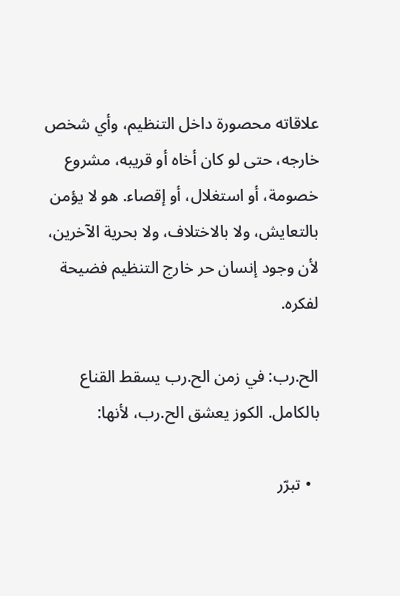علاقاته محصورة داخل التنظيم، وأي شخص خارجه، حتى لو كان أخاه أو قريبه، مشروع خصومة، أو استغلال، أو إقصاء. هو لا يؤمن بالتعايش، ولا بالاختلاف، ولا بحرية الآخرين، لأن وجود إنسان حر خارج التنظيم فضيحة لفكره.

الح.رب: في زمن الح.رب يسقط القناع بالكامل. الكوز يعشق الح.رب، لأنها:

  • تبرّر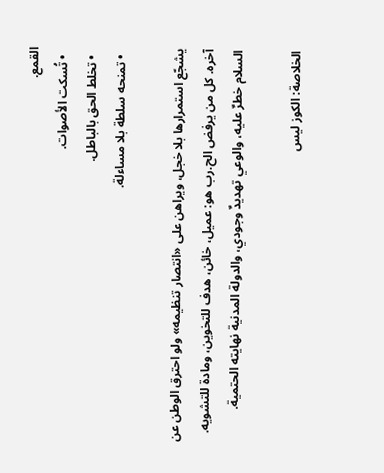القمع.
  • تُسكت الأصوات.
  • تخلط الحق بالباطل.
  • تمنحه سلطة بلا مساءلة.

يشجّع استمرارها بلا خجل، ويراهن على «انتصار تنظيمه» ولو احترق الوطن عن آخره. كل من يرفض الح.رب هو: عميل، خائن، هدف للتخوين، ومادة للتشويه. السلام خطرٌ عليه، والوعي تهديدٌ وجودي، والدولة المدنية نهايته الحتمية.

الخلاصة: الكوز ليس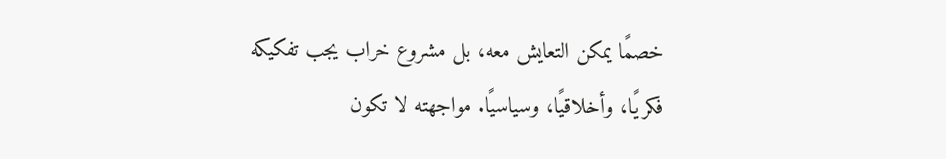خصمًا يمكن التعايش معه، بل مشروع خراب يجب تفكيكه فكريًا، وأخلاقيًا، وسياسيًا. مواجهته لا تكون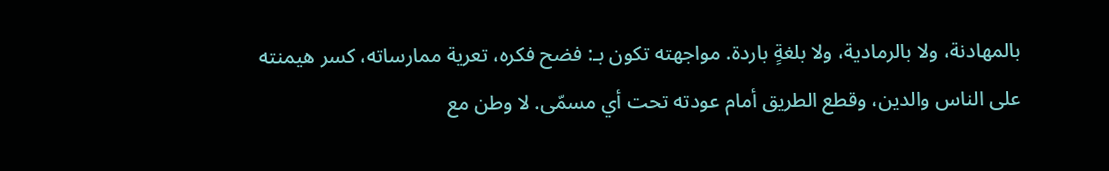بالمهادنة، ولا بالرمادية، ولا بلغةٍ باردة. مواجهته تكون بـ: فضح فكره، تعرية ممارساته، كسر هيمنته على الناس والدين، وقطع الطريق أمام عودته تحت أي مسمّى. لا وطن مع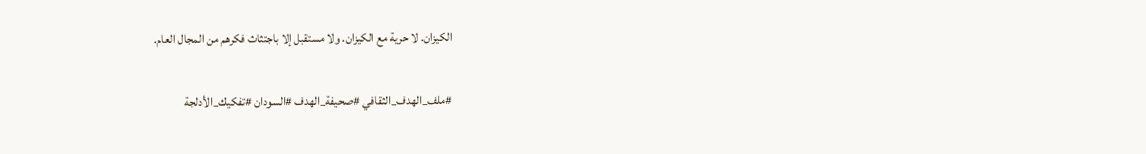الكيزان. لا حرية مع الكيزان. ولا مستقبل إلا باجتثاث فكرهم من المجال العام.

#ملف_الهدف_الثقافي #صحيفة_الهدف #السودان #تفكيك_الأدلجة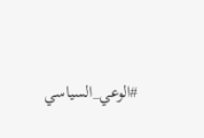#الوعي_السياسي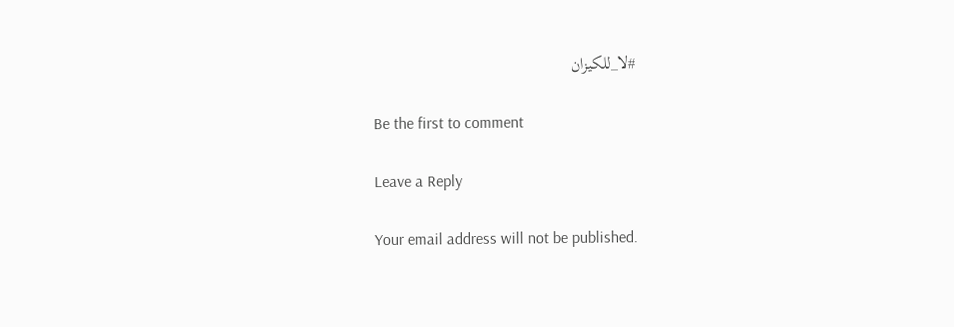#لا_للكيزان

Be the first to comment

Leave a Reply

Your email address will not be published.